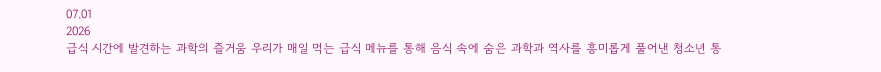07.01
2026
급식 시간에 발견하는 과학의 즐거움 우리가 매일 먹는 급식 메뉴를 통해 음식 속에 숨은 과학과 역사를 흥미롭게 풀어낸 청소년 통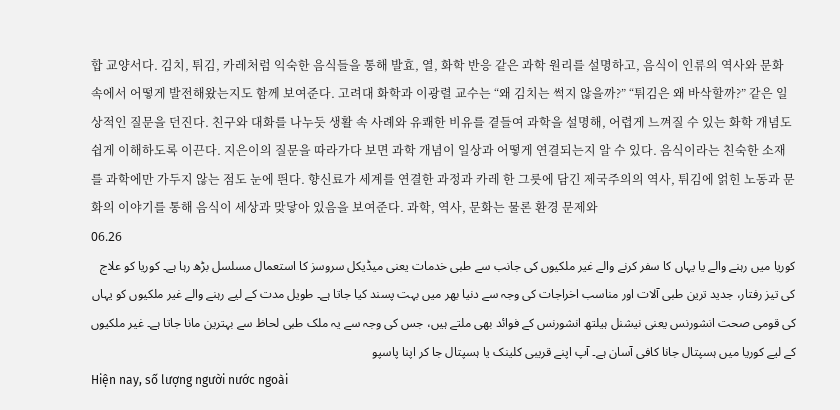합 교양서다. 김치, 튀김, 카레처럼 익숙한 음식들을 통해 발효, 열, 화학 반응 같은 과학 원리를 설명하고, 음식이 인류의 역사와 문화 속에서 어떻게 발전해왔는지도 함께 보여준다. 고려대 화학과 이광렬 교수는 “왜 김치는 썩지 않을까?” “튀김은 왜 바삭할까?” 같은 일상적인 질문을 던진다. 친구와 대화를 나누듯 생활 속 사례와 유쾌한 비유를 곁들여 과학을 설명해, 어렵게 느껴질 수 있는 화학 개념도 쉽게 이해하도록 이끈다. 지은이의 질문을 따라가다 보면 과학 개념이 일상과 어떻게 연결되는지 알 수 있다. 음식이라는 친숙한 소재를 과학에만 가두지 않는 점도 눈에 띈다. 향신료가 세계를 연결한 과정과 카레 한 그릇에 담긴 제국주의의 역사, 튀김에 얽힌 노동과 문화의 이야기를 통해 음식이 세상과 맞닿아 있음을 보여준다. 과학, 역사, 문화는 물론 환경 문제와
06.26
کوریا میں رہنے والے یا یہاں کا سفر کرنے والے غیر ملکیوں کی جانب سے طبی خدمات یعنی میڈیکل سروسز کا استعمال مسلسل بڑھ رہا ہے۔ کوریا کو علاج کی تیز رفتار، جدید ترین طبی آلات اور مناسب اخراجات کی وجہ سے دنیا بھر میں بہت پسند کیا جاتا ہے۔ طویل مدت کے لیے رہنے والے غیر ملکیوں کو یہاں کی قومی صحت انشورنس یعنی نیشنل ہیلتھ انشورنس کے فوائد بھی ملتے ہیں، جس کی وجہ سے یہ ملک طبی لحاظ سے بہترین مانا جاتا ہے۔ غیر ملکیوں کے لیے کوریا میں ہسپتال جانا کافی آسان ہے۔ آپ اپنے قریبی کلینک یا ہسپتال جا کر اپنا پاسپو
Hiện nay, số lượng người nước ngoài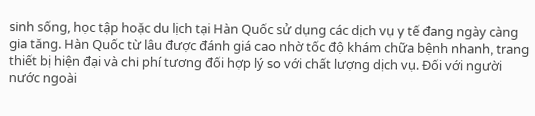sinh sống, học tập hoặc du lịch tại Hàn Quốc sử dụng các dịch vụ y tế đang ngày càng gia tăng. Hàn Quốc từ lâu được đánh giá cao nhờ tốc độ khám chữa bệnh nhanh, trang thiết bị hiện đại và chi phí tương đối hợp lý so với chất lượng dịch vụ. Đối với người nước ngoài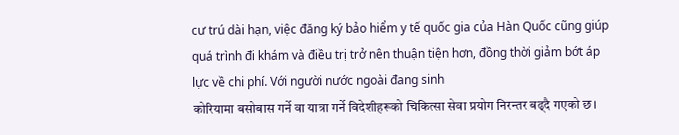cư trú dài hạn, việc đăng ký bảo hiểm y tế quốc gia của Hàn Quốc cũng giúp quá trình đi khám và điều trị trở nên thuận tiện hơn, đồng thời giảm bớt áp lực về chi phí. Với người nước ngoài đang sinh
कोरियामा बसोबास गर्ने वा यात्रा गर्ने विदेशीहरूको चिकित्सा सेवा प्रयोग निरन्तर बढ्दै गएको छ।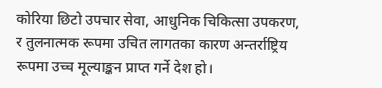कोरिया छिटो उपचार सेवा, आधुनिक चिकित्सा उपकरण, र तुलनात्मक रूपमा उचित लागतका कारण अन्तर्राष्ट्रिय रूपमा उच्च मूल्याङ्कन प्राप्त गर्ने देश हो।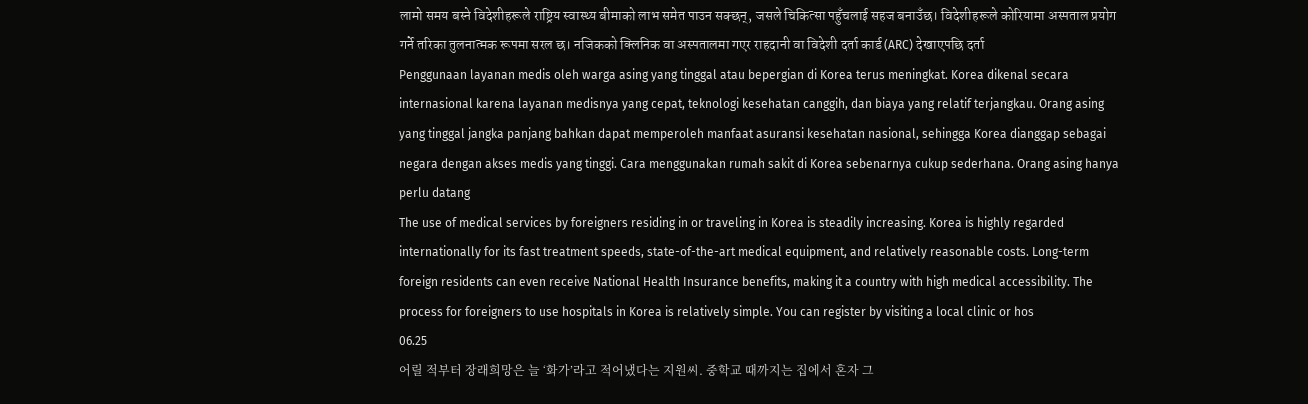लामो समय बस्ने विदेशीहरूले राष्ट्रिय स्वास्थ्य बीमाको लाभ समेत पाउन सक्छन्, जसले चिकित्सा पहुँचलाई सहज बनाउँछ। विदेशीहरूले कोरियामा अस्पताल प्रयोग गर्ने तरिका तुलनात्मक रूपमा सरल छ। नजिकको क्लिनिक वा अस्पतालमा गएर राहदानी वा विदेशी दर्ता कार्ड (ARC) देखाएपछि दर्ता
Penggunaan layanan medis oleh warga asing yang tinggal atau bepergian di Korea terus meningkat. Korea dikenal secara internasional karena layanan medisnya yang cepat, teknologi kesehatan canggih, dan biaya yang relatif terjangkau. Orang asing yang tinggal jangka panjang bahkan dapat memperoleh manfaat asuransi kesehatan nasional, sehingga Korea dianggap sebagai negara dengan akses medis yang tinggi. Cara menggunakan rumah sakit di Korea sebenarnya cukup sederhana. Orang asing hanya perlu datang
The use of medical services by foreigners residing in or traveling in Korea is steadily increasing. Korea is highly regarded internationally for its fast treatment speeds, state-of-the-art medical equipment, and relatively reasonable costs. Long-term foreign residents can even receive National Health Insurance benefits, making it a country with high medical accessibility. The process for foreigners to use hospitals in Korea is relatively simple. You can register by visiting a local clinic or hos
06.25
어릴 적부터 장래희망은 늘 ‘화가’라고 적어냈다는 지원씨. 중학교 때까지는 집에서 혼자 그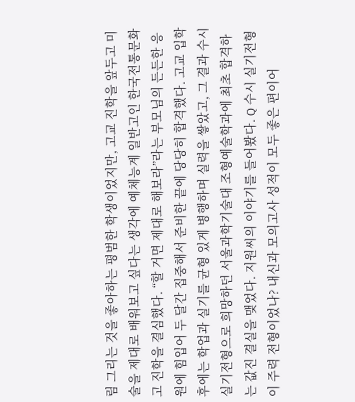림 그리는 것을 좋아하는 평범한 학생이었지만, 고교 진학을 앞두고 미술을 제대로 배워보고 싶다는 생각에 예체능계 일반고인 한국전통문화고 진학을 결심했다. “할 거면 제대로 해보라”라는 부모님의 든든한 응원에 힘입어 두 달간 집중해서 준비한 끝에 당당히 합격했다. 고교 입학 후에는 학업과 실기를 균형 있게 병행하며 실력을 쌓았고, 그 결과 수시 실기전형으로 희망하던 서울과학기술대 조형예술학과에 최초 합격하는 값진 결실을 맺었다. 지원씨의 이야기를 들어봤다. Q 수시 실기전형이 주력 전형이었나? 내신과 모의고사 성적이 모두 좋은 편이어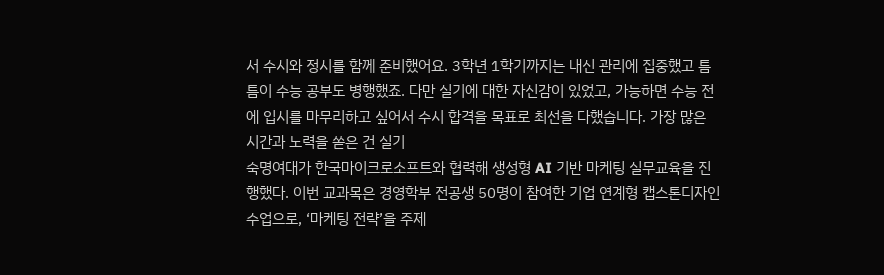서 수시와 정시를 함께 준비했어요. 3학년 1학기까지는 내신 관리에 집중했고 틈틈이 수능 공부도 병행했죠. 다만 실기에 대한 자신감이 있었고, 가능하면 수능 전에 입시를 마무리하고 싶어서 수시 합격을 목표로 최선을 다했습니다. 가장 많은 시간과 노력을 쏟은 건 실기
숙명여대가 한국마이크로소프트와 협력해 생성형 AI 기반 마케팅 실무교육을 진행했다. 이번 교과목은 경영학부 전공생 50명이 참여한 기업 연계형 캡스톤디자인 수업으로, ‘마케팅 전략’을 주제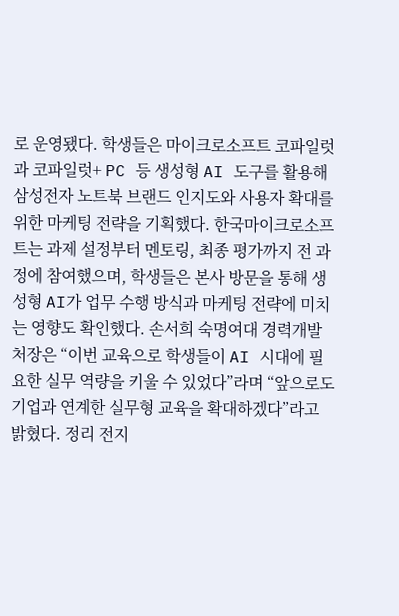로 운영됐다. 학생들은 마이크로소프트 코파일럿과 코파일럿+ PC 등 생성형 AI 도구를 활용해 삼성전자 노트북 브랜드 인지도와 사용자 확대를 위한 마케팅 전략을 기획했다. 한국마이크로소프트는 과제 설정부터 멘토링, 최종 평가까지 전 과정에 참여했으며, 학생들은 본사 방문을 통해 생성형 AI가 업무 수행 방식과 마케팅 전략에 미치는 영향도 확인했다. 손서희 숙명여대 경력개발처장은 “이번 교육으로 학생들이 AI 시대에 필요한 실무 역량을 키울 수 있었다”라며 “앞으로도 기업과 연계한 실무형 교육을 확대하겠다”라고 밝혔다. 정리 전지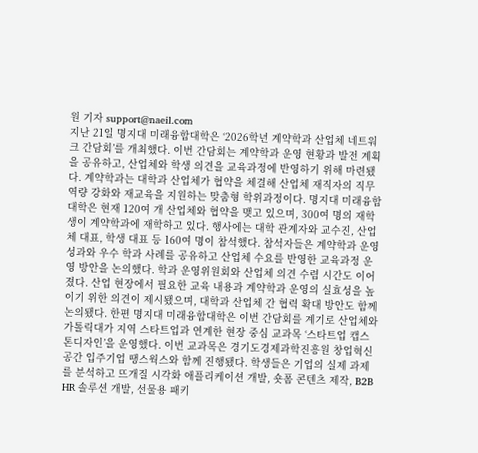원 기자 support@naeil.com
지난 21일 명지대 미래융합대학은 ‘2026학년 계약학과 산업체 네트워크 간담회’를 개최했다. 이번 간담회는 계약학과 운영 현황과 발전 계획을 공유하고, 산업체와 학생 의견을 교육과정에 반영하기 위해 마련됐다. 계약학과는 대학과 산업체가 협약을 체결해 산업체 재직자의 직무역량 강화와 재교육을 지원하는 맞춤형 학위과정이다. 명지대 미래융합대학은 현재 120여 개 산업체와 협약을 맺고 있으며, 300여 명의 재학생이 계약학과에 재학하고 있다. 행사에는 대학 관계자와 교수진, 산업체 대표, 학생 대표 등 160여 명이 참석했다. 참석자들은 계약학과 운영 성과와 우수 학과 사례를 공유하고 산업체 수요를 반영한 교육과정 운영 방안을 논의했다. 학과 운영위원회와 산업체 의견 수렴 시간도 이어졌다. 산업 현장에서 필요한 교육 내용과 계약학과 운영의 실효성을 높이기 위한 의견이 제시됐으며, 대학과 산업체 간 협력 확대 방안도 함께 논의됐다. 한편 명지대 미래융합대학은 이번 간담회를 계기로 산업체와
가톨릭대가 지역 스타트업과 연계한 현장 중심 교과목 ‘스타트업 캡스톤디자인’을 운영했다. 이번 교과목은 경기도경제과학진흥원 창업혁신공간 입주기업 땡스웍스와 함께 진행됐다. 학생들은 기업의 실제 과제를 분석하고 뜨개질 시각화 애플리케이션 개발, 숏폼 콘텐츠 제작, B2B HR 솔루션 개발, 선물용 패키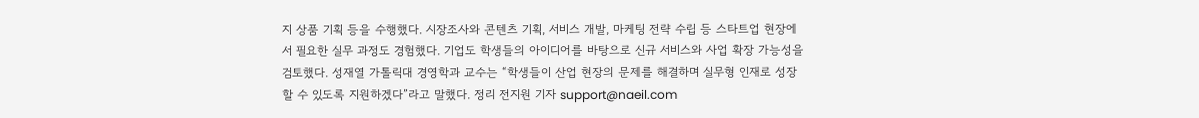지 상품 기획 등을 수행했다. 시장조사와 콘텐츠 기획, 서비스 개발, 마케팅 전략 수립 등 스타트업 현장에서 필요한 실무 과정도 경험했다. 기업도 학생들의 아이디어를 바탕으로 신규 서비스와 사업 확장 가능성을 검토했다. 성재열 가톨릭대 경영학과 교수는 “학생들이 산업 현장의 문제를 해결하며 실무형 인재로 성장할 수 있도록 지원하겠다”라고 말했다. 정리 전지원 기자 support@naeil.com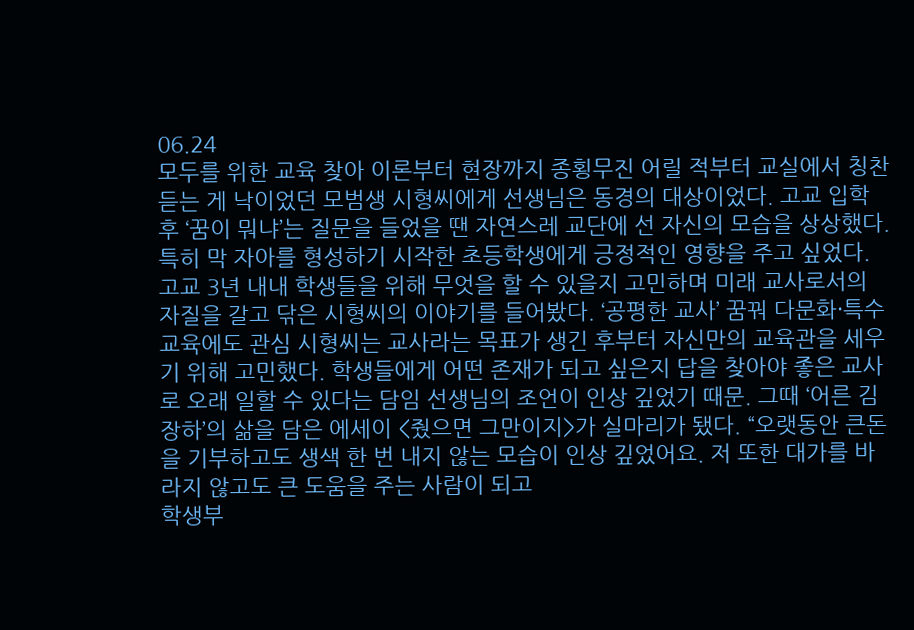06.24
모두를 위한 교육 찾아 이론부터 현장까지 종횡무진 어릴 적부터 교실에서 칭찬 듣는 게 낙이었던 모범생 시형씨에게 선생님은 동경의 대상이었다. 고교 입학 후 ‘꿈이 뭐냐’는 질문을 들었을 땐 자연스레 교단에 선 자신의 모습을 상상했다. 특히 막 자아를 형성하기 시작한 초등학생에게 긍정적인 영향을 주고 싶었다. 고교 3년 내내 학생들을 위해 무엇을 할 수 있을지 고민하며 미래 교사로서의 자질을 갈고 닦은 시형씨의 이야기를 들어봤다. ‘공평한 교사’ 꿈꿔 다문화·특수 교육에도 관심 시형씨는 교사라는 목표가 생긴 후부터 자신만의 교육관을 세우기 위해 고민했다. 학생들에게 어떤 존재가 되고 싶은지 답을 찾아야 좋은 교사로 오래 일할 수 있다는 담임 선생님의 조언이 인상 깊었기 때문. 그때 ‘어른 김장하’의 삶을 담은 에세이 <줬으면 그만이지>가 실마리가 됐다. “오랫동안 큰돈을 기부하고도 생색 한 번 내지 않는 모습이 인상 깊었어요. 저 또한 대가를 바라지 않고도 큰 도움을 주는 사람이 되고
학생부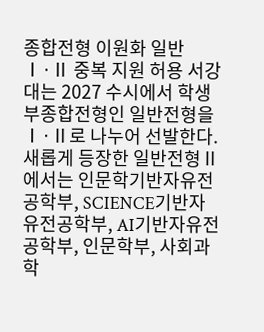종합전형 이원화 일반Ⅰ·Ⅱ 중복 지원 허용 서강대는 2027 수시에서 학생부종합전형인 일반전형을 Ⅰ·Ⅱ로 나누어 선발한다. 새롭게 등장한 일반전형Ⅱ에서는 인문학기반자유전공학부, SCIENCE기반자유전공학부, AI기반자유전공학부, 인문학부, 사회과학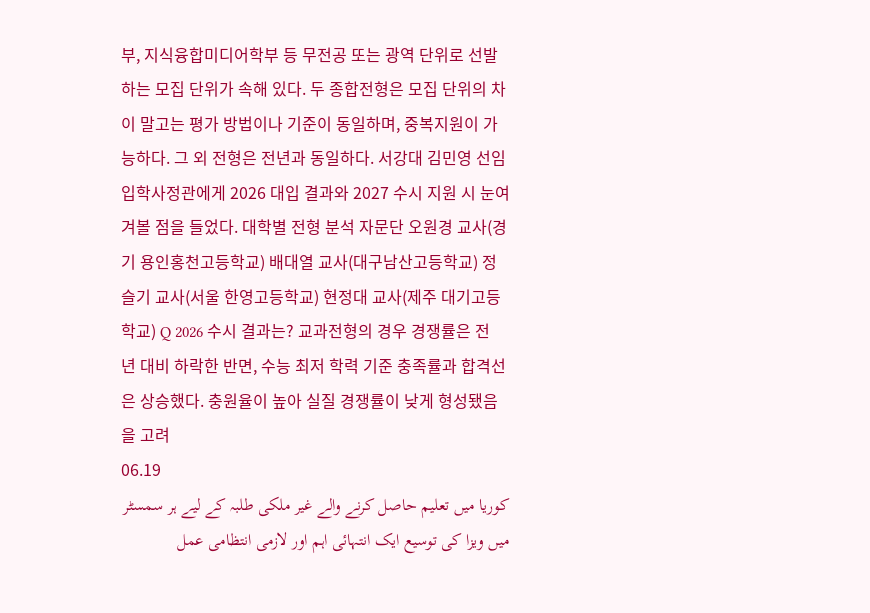부, 지식융합미디어학부 등 무전공 또는 광역 단위로 선발하는 모집 단위가 속해 있다. 두 종합전형은 모집 단위의 차이 말고는 평가 방법이나 기준이 동일하며, 중복지원이 가능하다. 그 외 전형은 전년과 동일하다. 서강대 김민영 선임입학사정관에게 2026 대입 결과와 2027 수시 지원 시 눈여겨볼 점을 들었다. 대학별 전형 분석 자문단 오원경 교사(경기 용인홍천고등학교) 배대열 교사(대구남산고등학교) 정슬기 교사(서울 한영고등학교) 현정대 교사(제주 대기고등학교) Q 2026 수시 결과는? 교과전형의 경우 경쟁률은 전년 대비 하락한 반면, 수능 최저 학력 기준 충족률과 합격선은 상승했다. 충원율이 높아 실질 경쟁률이 낮게 형성됐음을 고려
06.19
کوریا میں تعلیم حاصل کرنے والے غیر ملکی طلبہ کے لیے ہر سمسٹر میں ویزا کی توسیع ایک انتہائی اہم اور لازمی انتظامی عمل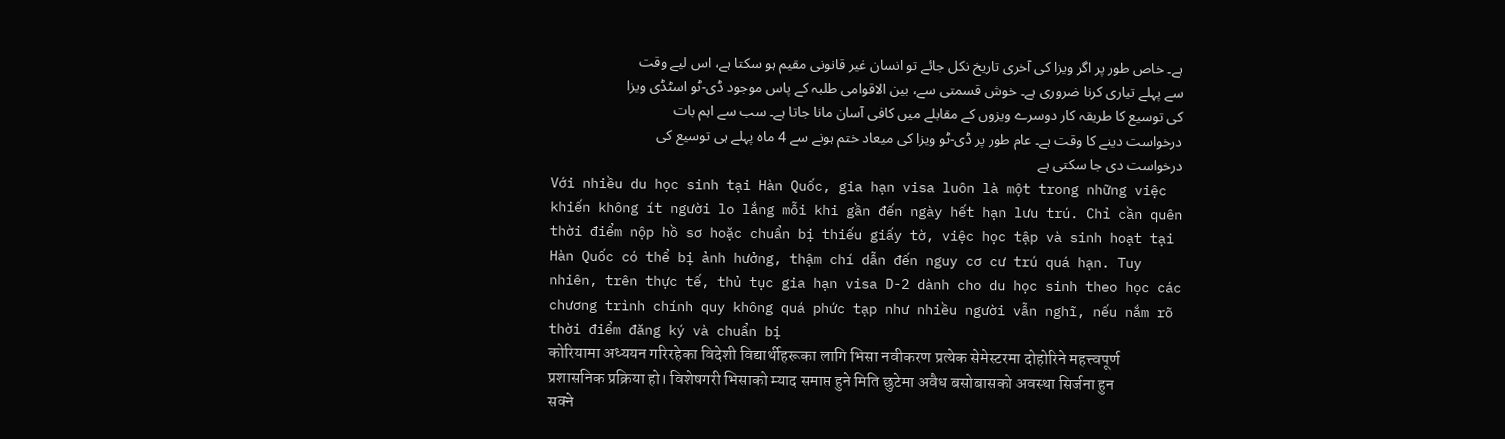ہے۔ خاص طور پر اگر ویزا کی آخری تاریخ نکل جائے تو انسان غیر قانونی مقیم ہو سکتا ہے، اس لیے وقت سے پہلے تیاری کرنا ضروری ہے۔ خوش قسمتی سے، بین الاقوامی طلبہ کے پاس موجود ڈی-ٹو اسٹڈی ویزا کی توسیع کا طریقہ کار دوسرے ویزوں کے مقابلے میں کافی آسان مانا جاتا ہے۔ سب سے اہم بات درخواست دینے کا وقت ہے۔ عام طور پر ڈی-ٹو ویزا کی میعاد ختم ہونے سے 4 ماہ پہلے ہی توسیع کی درخواست دی جا سکتی ہے
Với nhiều du học sinh tại Hàn Quốc, gia hạn visa luôn là một trong những việc khiến không ít người lo lắng mỗi khi gần đến ngày hết hạn lưu trú. Chỉ cần quên thời điểm nộp hồ sơ hoặc chuẩn bị thiếu giấy tờ, việc học tập và sinh hoạt tại Hàn Quốc có thể bị ảnh hưởng, thậm chí dẫn đến nguy cơ cư trú quá hạn. Tuy nhiên, trên thực tế, thủ tục gia hạn visa D-2 dành cho du học sinh theo học các chương trình chính quy không quá phức tạp như nhiều người vẫn nghĩ, nếu nắm rõ thời điểm đăng ký và chuẩn bị
कोरियामा अध्ययन गरिरहेका विदेशी विद्यार्थीहरूका लागि भिसा नवीकरण प्रत्येक सेमेस्टरमा दोहोरिने महत्त्वपूर्ण प्रशासनिक प्रक्रिया हो। विशेषगरी भिसाको म्याद समाप्त हुने मिति छुटेमा अवैध बसोबासको अवस्था सिर्जना हुन सक्ने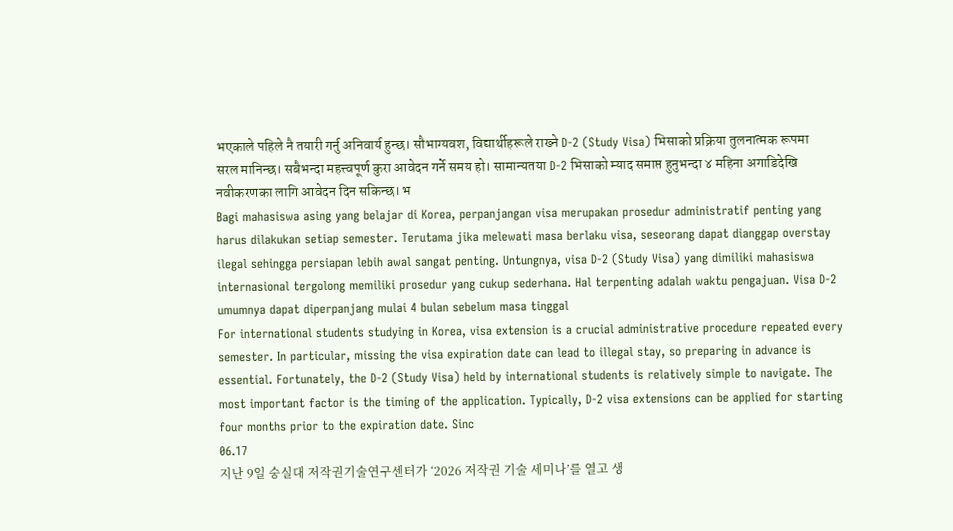भएकाले पहिले नै तयारी गर्नु अनिवार्य हुन्छ। सौभाग्यवश, विद्यार्थीहरूले राख्ने D-2 (Study Visa) भिसाको प्रक्रिया तुलनात्मक रूपमा सरल मानिन्छ। सबैभन्दा महत्त्वपूर्ण कुरा आवेदन गर्ने समय हो। सामान्यतया D-2 भिसाको म्याद समाप्त हुनुभन्दा ४ महिना अगाडिदेखि नवीकरणका लागि आवेदन दिन सकिन्छ। भ
Bagi mahasiswa asing yang belajar di Korea, perpanjangan visa merupakan prosedur administratif penting yang harus dilakukan setiap semester. Terutama jika melewati masa berlaku visa, seseorang dapat dianggap overstay ilegal sehingga persiapan lebih awal sangat penting. Untungnya, visa D-2 (Study Visa) yang dimiliki mahasiswa internasional tergolong memiliki prosedur yang cukup sederhana. Hal terpenting adalah waktu pengajuan. Visa D-2 umumnya dapat diperpanjang mulai 4 bulan sebelum masa tinggal
For international students studying in Korea, visa extension is a crucial administrative procedure repeated every semester. In particular, missing the visa expiration date can lead to illegal stay, so preparing in advance is essential. Fortunately, the D-2 (Study Visa) held by international students is relatively simple to navigate. The most important factor is the timing of the application. Typically, D-2 visa extensions can be applied for starting four months prior to the expiration date. Sinc
06.17
지난 9일 숭실대 저작권기술연구센터가 ‘2026 저작권 기술 세미나’를 열고 생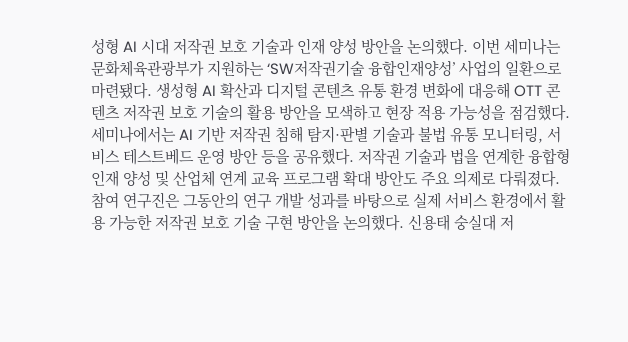성형 AI 시대 저작권 보호 기술과 인재 양성 방안을 논의했다. 이번 세미나는 문화체육관광부가 지원하는 ‘SW저작권기술 융합인재양성’ 사업의 일환으로 마련됐다. 생성형 AI 확산과 디지털 콘텐츠 유통 환경 변화에 대응해 OTT 콘텐츠 저작권 보호 기술의 활용 방안을 모색하고 현장 적용 가능성을 점검했다. 세미나에서는 AI 기반 저작권 침해 탐지·판별 기술과 불법 유통 모니터링, 서비스 테스트베드 운영 방안 등을 공유했다. 저작권 기술과 법을 연계한 융합형 인재 양성 및 산업체 연계 교육 프로그램 확대 방안도 주요 의제로 다뤄졌다. 참여 연구진은 그동안의 연구 개발 성과를 바탕으로 실제 서비스 환경에서 활용 가능한 저작권 보호 기술 구현 방안을 논의했다. 신용태 숭실대 저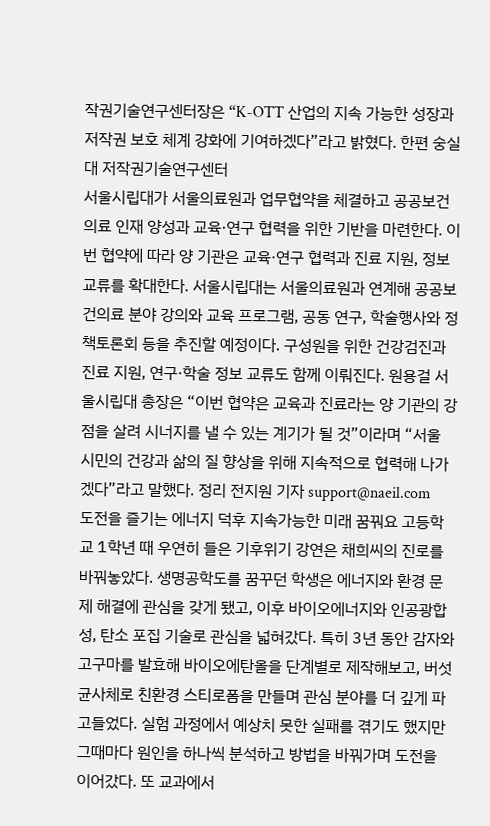작권기술연구센터장은 “K-OTT 산업의 지속 가능한 성장과 저작권 보호 체계 강화에 기여하겠다”라고 밝혔다. 한편 숭실대 저작권기술연구센터
서울시립대가 서울의료원과 업무협약을 체결하고 공공보건의료 인재 양성과 교육·연구 협력을 위한 기반을 마련한다. 이번 협약에 따라 양 기관은 교육·연구 협력과 진료 지원, 정보 교류를 확대한다. 서울시립대는 서울의료원과 연계해 공공보건의료 분야 강의와 교육 프로그램, 공동 연구, 학술행사와 정책토론회 등을 추진할 예정이다. 구성원을 위한 건강검진과 진료 지원, 연구·학술 정보 교류도 함께 이뤄진다. 원용걸 서울시립대 총장은 “이번 협약은 교육과 진료라는 양 기관의 강점을 살려 시너지를 낼 수 있는 계기가 될 것”이라며 “서울 시민의 건강과 삶의 질 향상을 위해 지속적으로 협력해 나가겠다”라고 말했다. 정리 전지원 기자 support@naeil.com
도전을 즐기는 에너지 덕후 지속가능한 미래 꿈꿔요 고등학교 1학년 때 우연히 들은 기후위기 강연은 채희씨의 진로를 바꿔놓았다. 생명공학도를 꿈꾸던 학생은 에너지와 환경 문제 해결에 관심을 갖게 됐고, 이후 바이오에너지와 인공광합성, 탄소 포집 기술로 관심을 넓혀갔다. 특히 3년 동안 감자와 고구마를 발효해 바이오에탄올을 단계별로 제작해보고, 버섯 균사체로 친환경 스티로폼을 만들며 관심 분야를 더 깊게 파고들었다. 실험 과정에서 예상치 못한 실패를 겪기도 했지만 그때마다 원인을 하나씩 분석하고 방법을 바꿔가며 도전을 이어갔다. 또 교과에서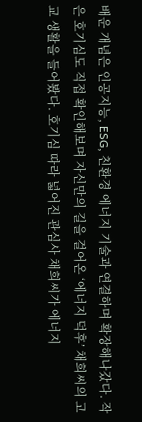배운 개념은 인공지능, ESG, 친환경 에너지 기술과 연결하며 확장해나갔다. 작은 호기심도 직접 확인해보며 자신만의 길을 걸어온 ‘에너지 덕후’ 채희씨의 고교 생활을 들어봤다. 호기심 따라 넓어진 관심사 채희씨가 에너지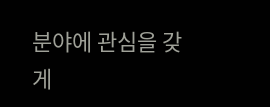분야에 관심을 갖게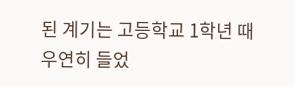된 계기는 고등학교 1학년 때 우연히 들었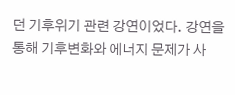던 기후위기 관련 강연이었다. 강연을 통해 기후변화와 에너지 문제가 사